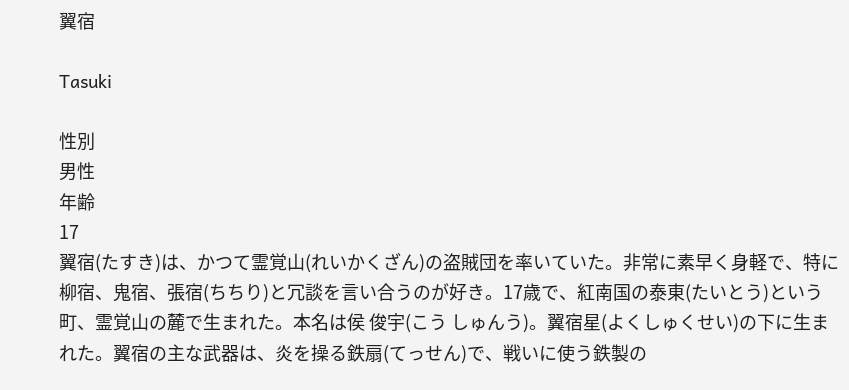翼宿

Tasuki

性別
男性
年齢
17
翼宿(たすき)は、かつて霊覚山(れいかくざん)の盗賊団を率いていた。非常に素早く身軽で、特に柳宿、鬼宿、張宿(ちちり)と冗談を言い合うのが好き。17歳で、紅南国の泰東(たいとう)という町、霊覚山の麓で生まれた。本名は侯 俊宇(こう しゅんう)。翼宿星(よくしゅくせい)の下に生まれた。翼宿の主な武器は、炎を操る鉄扇(てっせん)で、戦いに使う鉄製の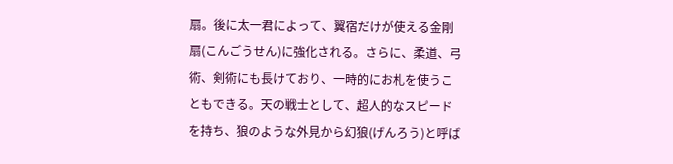扇。後に太一君によって、翼宿だけが使える金剛扇(こんごうせん)に強化される。さらに、柔道、弓術、剣術にも長けており、一時的にお札を使うこともできる。天の戦士として、超人的なスピードを持ち、狼のような外見から幻狼(げんろう)と呼ば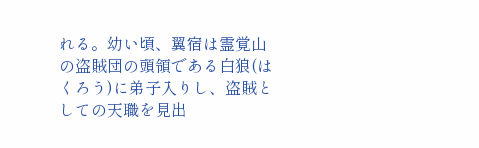れる。幼い頃、翼宿は霊覚山の盗賊団の頭領である白狼(はくろう)に弟子入りし、盗賊としての天職を見出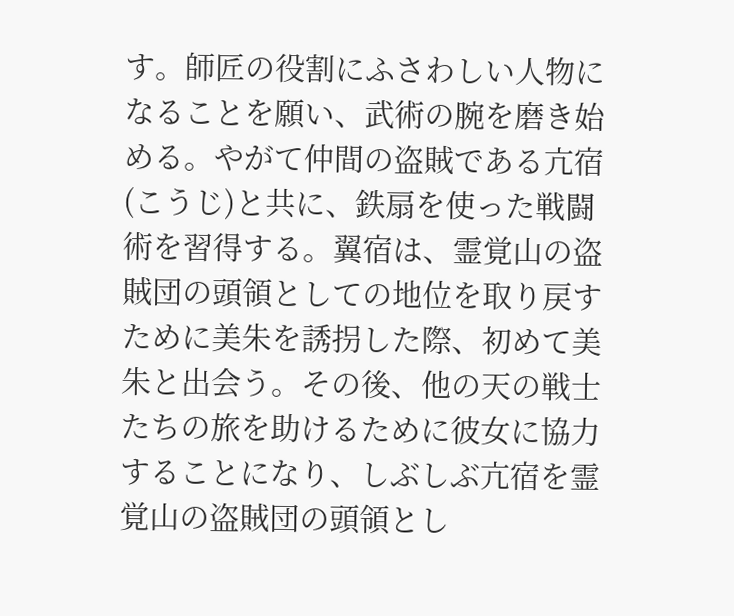す。師匠の役割にふさわしい人物になることを願い、武術の腕を磨き始める。やがて仲間の盗賊である亢宿(こうじ)と共に、鉄扇を使った戦闘術を習得する。翼宿は、霊覚山の盗賊団の頭領としての地位を取り戻すために美朱を誘拐した際、初めて美朱と出会う。その後、他の天の戦士たちの旅を助けるために彼女に協力することになり、しぶしぶ亢宿を霊覚山の盗賊団の頭領とし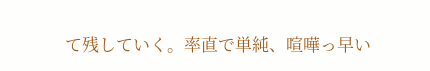て残していく。率直で単純、喧嘩っ早い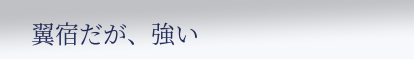翼宿だが、強い